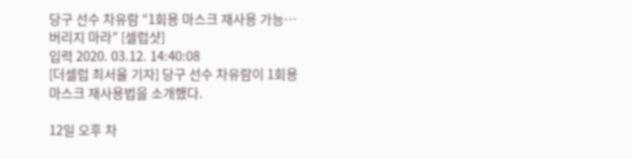당구 선수 차유람 “1회용 마스크 재사용 가능… 버리지 마라” [셀럽샷]
입력 2020. 03.12. 14:40:08
[더셀럽 최서율 기자] 당구 선수 차유람이 1회용 마스크 재사용법을 소개했다.

12일 오후 차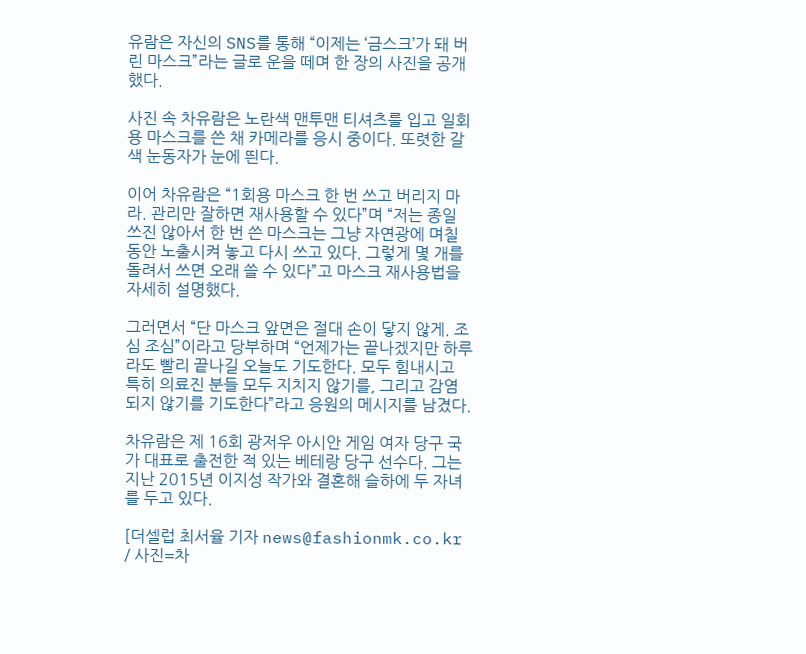유람은 자신의 SNS를 통해 “이제는 ‘금스크’가 돼 버린 마스크”라는 글로 운을 떼며 한 장의 사진을 공개했다.

사진 속 차유람은 노란색 맨투맨 티셔츠를 입고 일회용 마스크를 쓴 채 카메라를 응시 중이다. 또렷한 갈색 눈동자가 눈에 띈다.

이어 차유람은 “1회용 마스크 한 번 쓰고 버리지 마라. 관리만 잘하면 재사용할 수 있다”며 “저는 종일 쓰진 않아서 한 번 쓴 마스크는 그냥 자연광에 며칠 동안 노출시켜 놓고 다시 쓰고 있다. 그렇게 몇 개를 돌려서 쓰면 오래 쓸 수 있다”고 마스크 재사용법을 자세히 설명했다.

그러면서 “단 마스크 앞면은 절대 손이 닿지 않게. 조심 조심”이라고 당부하며 “언제가는 끝나겠지만 하루라도 빨리 끝나길 오늘도 기도한다. 모두 힘내시고 특히 의료진 분들 모두 지치지 않기를, 그리고 감염되지 않기를 기도한다”라고 응원의 메시지를 남겼다.

차유람은 제 16회 광저우 아시안 게임 여자 당구 국가 대표로 출전한 적 있는 베테랑 당구 선수다. 그는 지난 2015년 이지성 작가와 결혼해 슬하에 두 자녀를 두고 있다.

[더셀럽 최서율 기자 news@fashionmk.co.kr / 사진=차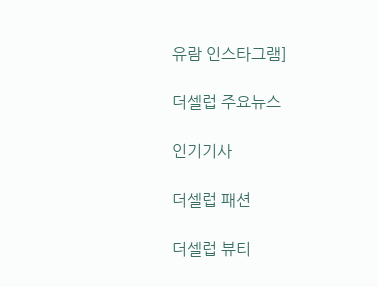유람 인스타그램]

더셀럽 주요뉴스

인기기사

더셀럽 패션

더셀럽 뷰티